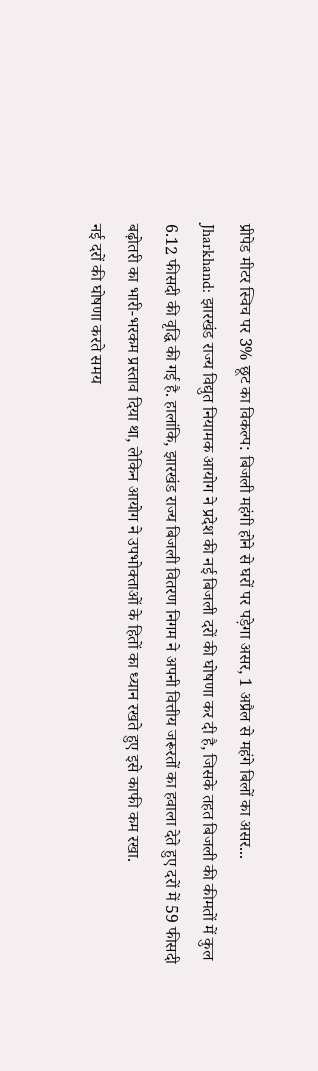प्रीपेड मीटर स्विच पर 3% छूट का विकल्प: बिजली महंगी होने से घरों पर पड़ेगा असर, 1 अप्रैल से महंगे बिलों का असर...
Jharkhand: झारखंड राज्य विद्युत नियामक आयोग ने प्रदेश की नई बिजली दरों की घोषणा कर दी है, जिसके तहत बिजली की कीमतों में कुल 6.12 फीसदी की वृद्धि की गई है. हालांकि, झारखंड राज्य बिजली वितरण निगम ने अपनी वित्तीय जरूरतों का हवाला देते हुए दरों में 59 फीसदी बढ़ोतरी का भारी-भरकम प्रस्ताव दिया था, लेकिन आयोग ने उपभोक्ताओं के हितों का ध्यान रखते हुए इसे काफी कम रखा.
नई दरों की घोषणा करते समय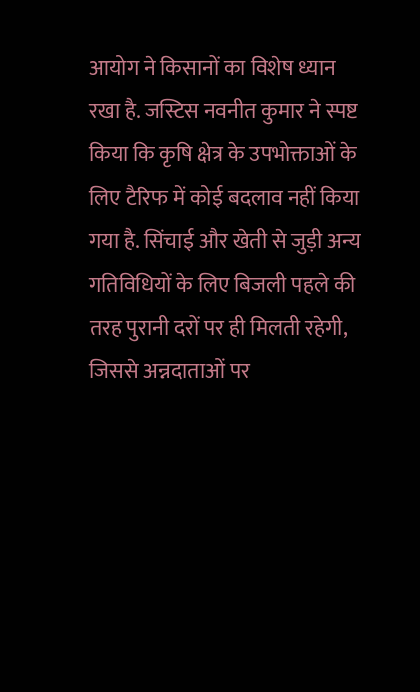आयोग ने किसानों का विशेष ध्यान रखा है. जस्टिस नवनीत कुमार ने स्पष्ट किया कि कृषि क्षेत्र के उपभोक्ताओं के लिए टैरिफ में कोई बदलाव नहीं किया गया है. सिंचाई और खेती से जुड़ी अन्य गतिविधियों के लिए बिजली पहले की तरह पुरानी दरों पर ही मिलती रहेगी, जिससे अन्नदाताओं पर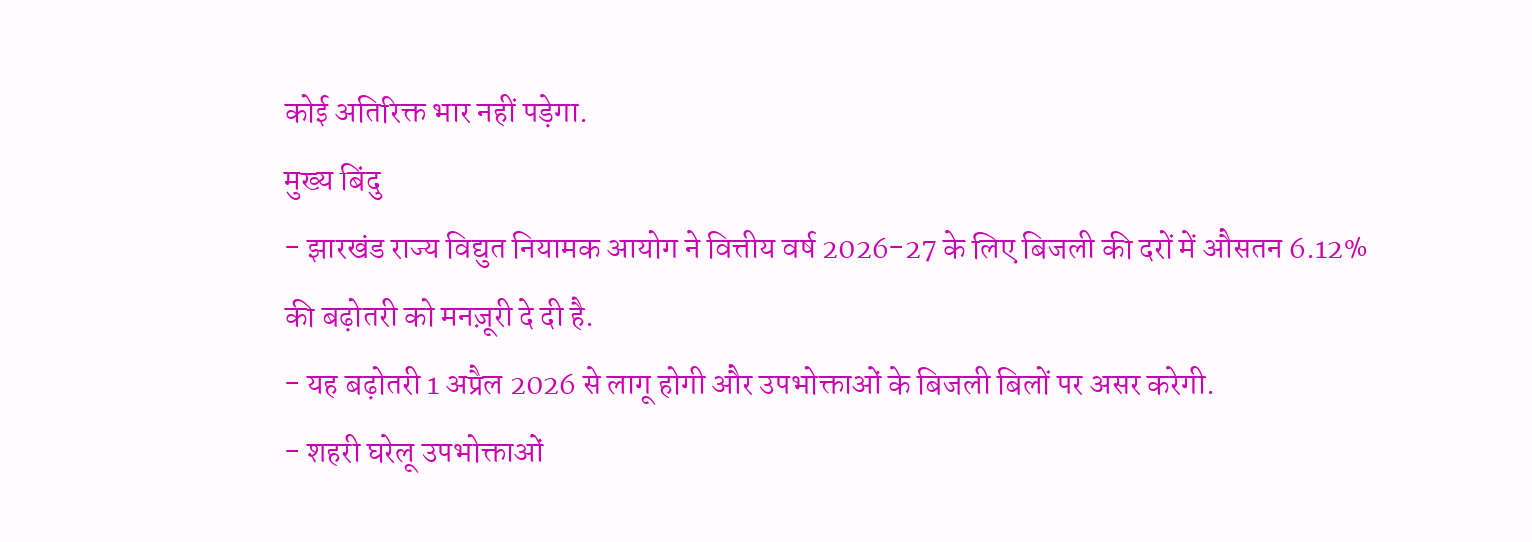कोई अतिरिक्त भार नहीं पड़ेगा.
मुख्य बिंदु
- झारखंड राज्य विद्युत नियामक आयोग ने वित्तीय वर्ष 2026-27 के लिए बिजली की दरों में औसतन 6.12% की बढ़ोतरी को मनज़ूरी दे दी है.
- यह बढ़ोतरी 1 अप्रैल 2026 से लागू होगी और उपभोक्ताओं के बिजली बिलों पर असर करेगी.
- शहरी घरेलू उपभोक्ताओं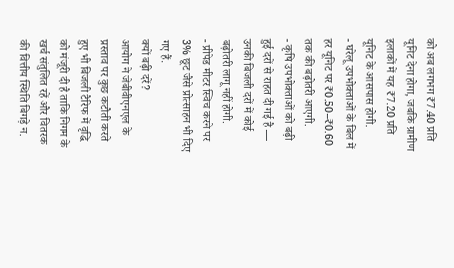को अब लगभग ₹7.40 प्रति यूनिट देना होगा, जबकि ग्रामीण इलाकों में यह ₹7.20 प्रति यूनिट के आसपास होगी.
- घरेलू उपभोक्ताओं के बिल में हर यूनिट पर ₹0.50–₹0.60 तक की बढ़ोतरी आएगी.
- कृषि उपभोक्ताओं को बढ़ी हुई दरों से राहत दी गई है — उनकी बिजली दरों में कोई बढ़ोतरी लागू नहीं होगी.
- प्रीपेड मीटर स्विच करने पर 3% छूट जैसे प्रोत्साहन भी दिए गए हैं.
क्यों बढ़ी दरें?
आयोग ने जेबीवीएनएल के प्रस्ताव पर कुछ कटौती करते हुए भी बिजली टैरिफ में वृद्धि को मंजूरी दी है ताकि निगम के खर्च संतुलित रहें और वितरक की वित्तीय स्थिति बिगड़े न.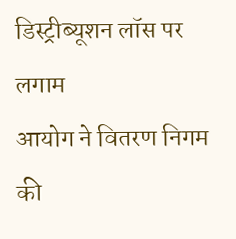डिस्ट्रीब्यूशन लॉस पर लगाम
आयोग ने वितरण निगम की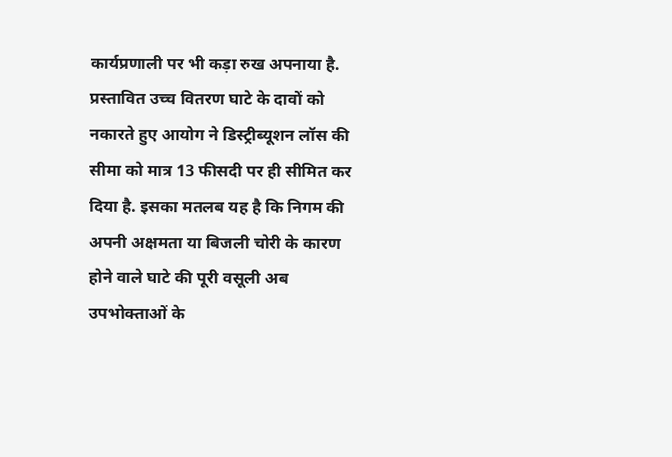कार्यप्रणाली पर भी कड़ा रुख अपनाया है. प्रस्तावित उच्च वितरण घाटे के दावों को नकारते हुए आयोग ने डिस्ट्रीब्यूशन लॉस की सीमा को मात्र 13 फीसदी पर ही सीमित कर दिया है. इसका मतलब यह है कि निगम की अपनी अक्षमता या बिजली चोरी के कारण होने वाले घाटे की पूरी वसूली अब उपभोक्ताओं के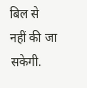बिल से नहीं की जा सकेगी.